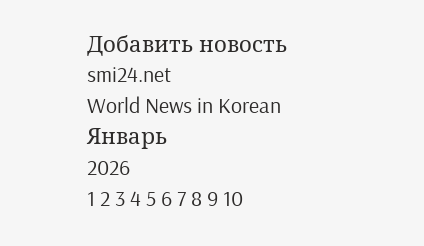Добавить новость
smi24.net
World News in Korean
Январь
2026
1 2 3 4 5 6 7 8 9 10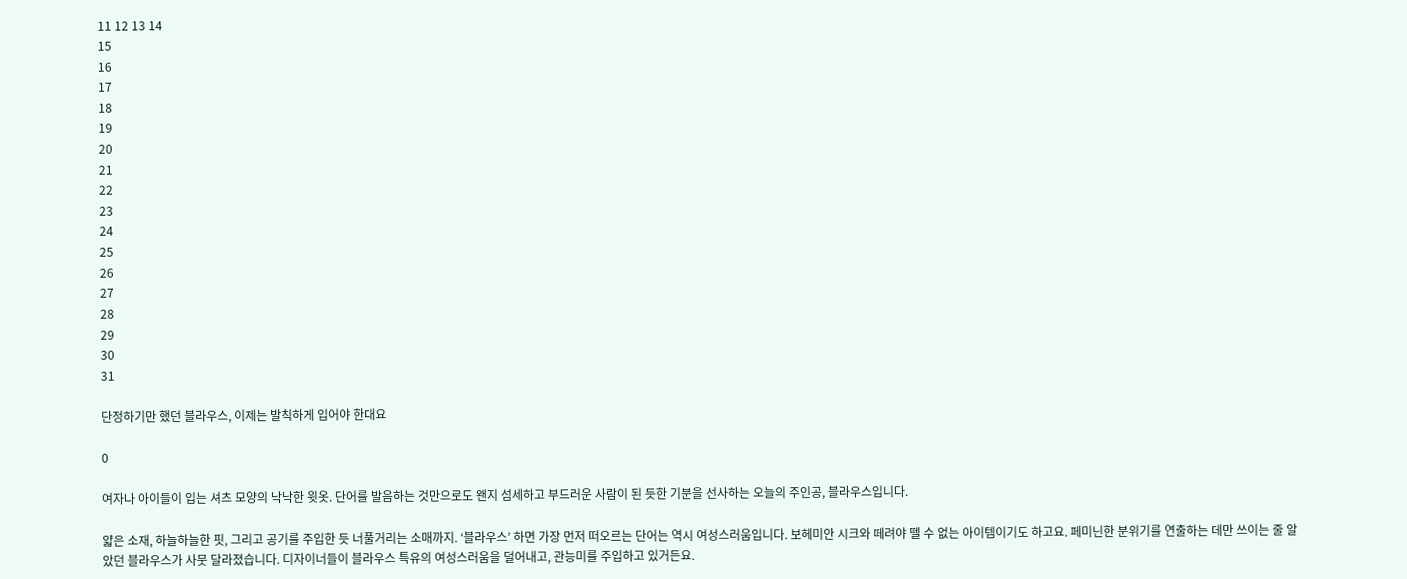11 12 13 14
15
16
17
18
19
20
21
22
23
24
25
26
27
28
29
30
31

단정하기만 했던 블라우스, 이제는 발칙하게 입어야 한대요

0

여자나 아이들이 입는 셔츠 모양의 낙낙한 윗옷. 단어를 발음하는 것만으로도 왠지 섬세하고 부드러운 사람이 된 듯한 기분을 선사하는 오늘의 주인공, 블라우스입니다.

얇은 소재, 하늘하늘한 핏, 그리고 공기를 주입한 듯 너풀거리는 소매까지. ‘블라우스’ 하면 가장 먼저 떠오르는 단어는 역시 여성스러움입니다. 보헤미안 시크와 떼려야 뗄 수 없는 아이템이기도 하고요. 페미닌한 분위기를 연출하는 데만 쓰이는 줄 알았던 블라우스가 사뭇 달라졌습니다. 디자이너들이 블라우스 특유의 여성스러움을 덜어내고, 관능미를 주입하고 있거든요.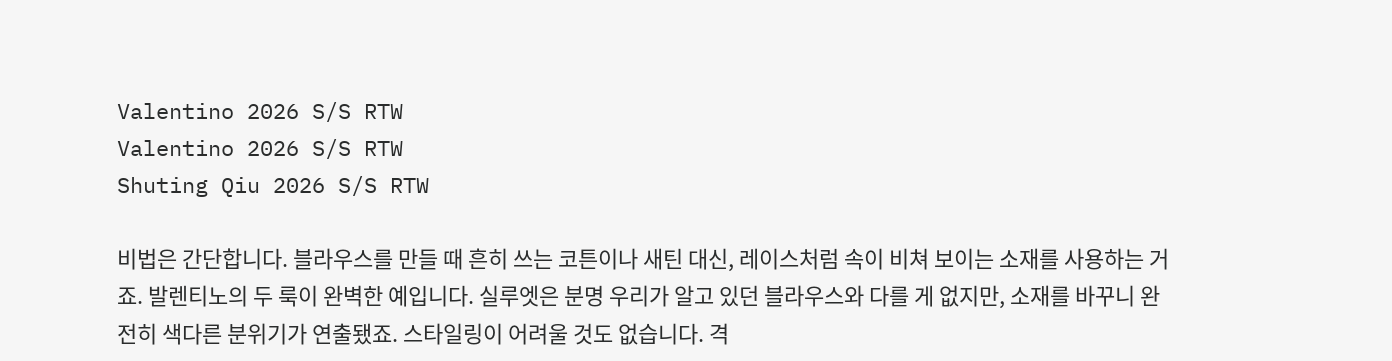Valentino 2026 S/S RTW
Valentino 2026 S/S RTW
Shuting Qiu 2026 S/S RTW

비법은 간단합니다. 블라우스를 만들 때 흔히 쓰는 코튼이나 새틴 대신, 레이스처럼 속이 비쳐 보이는 소재를 사용하는 거죠. 발렌티노의 두 룩이 완벽한 예입니다. 실루엣은 분명 우리가 알고 있던 블라우스와 다를 게 없지만, 소재를 바꾸니 완전히 색다른 분위기가 연출됐죠. 스타일링이 어려울 것도 없습니다. 격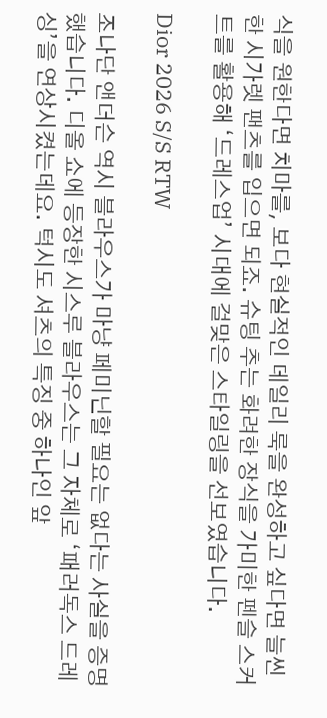식을 원한다면 치마를, 보다 현실적인 데일리 룩을 완성하고 싶다면 늘씬한 시가렛 팬츠를 입으면 되죠. 슈팅 추는 화려한 장식을 가미한 펜슬 스커트를 활용해 ‘드레스업’ 시대에 걸맞은 스타일링을 선보였습니다.

Dior 2026 S/S RTW

조나단 앤더슨 역시 블라우스가 마냥 페미닌할 필요는 없다는 사실을 증명했습니다. 디올 쇼에 등장한 시스루 블라우스는 그 자체로 ‘패러독스 드레싱’을 연상시켰는데요. 턱시도 셔츠의 특징 중 하나인 앞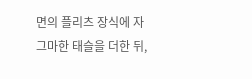면의 플리츠 장식에 자그마한 태슬을 더한 뒤,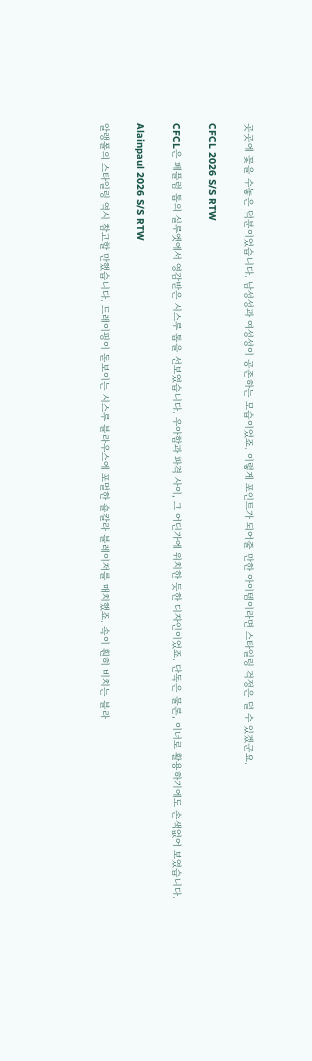곳곳에 꽃을 수놓은 덕분이었습니다. 남성성과 여성성이 공존하는 모습이었죠. 이렇게 포인트가 되어줄 만한 아이템이라면 스타일링 걱정은 덜 수 있겠군요.

CFCL 2026 S/S RTW

CFCL은 페플럼 톱의 실루엣에서 영감받은 시스루 톱을 선보였습니다. 우아함과 파격 사이, 그 어딘가에 위치한 듯한 디자인이었죠. 단독은 물론, 이너로 활용하기에도 손색없어 보였습니다.

Alainpaul 2026 S/S RTW

알랭폴의 스타일링 역시 참고할 만했습니다. 드레이핑이 돋보이는 시스루 블라우스에 포멀한 숄칼라 블레이저를 매치했죠. 속이 훤히 비치는 블라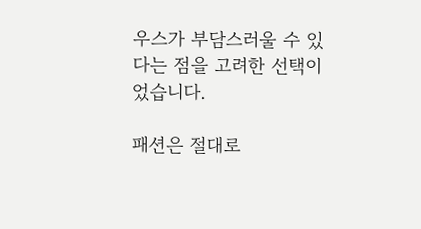우스가 부담스러울 수 있다는 점을 고려한 선택이었습니다.

패션은 절대로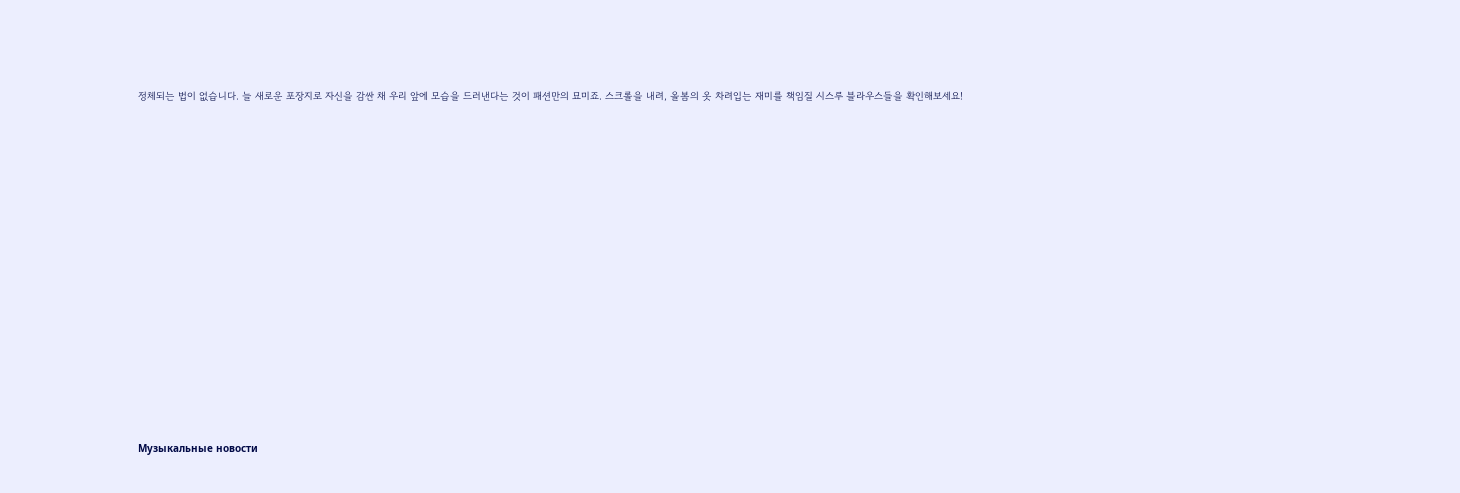정체되는 법이 없습니다. 늘 새로운 포장지로 자신을 감싼 채 우리 앞에 모습을 드러낸다는 것이 패션만의 묘미죠. 스크롤을 내려, 올봄의 옷 차려입는 재미를 책임질 시스루 블라우스들을 확인해보세요!















Музыкальные новости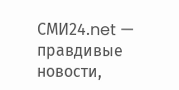СМИ24.net — правдивые новости,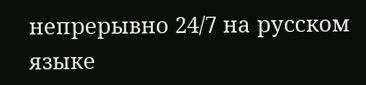непрерывно 24/7 на русском языке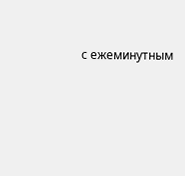с ежеминутным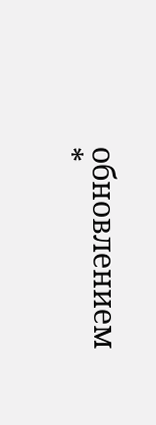обновлением *